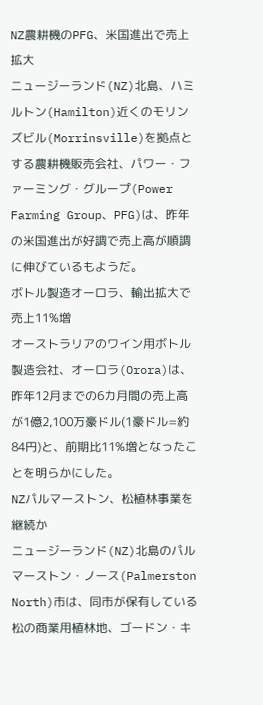NZ農耕機のPFG、米国進出で売上拡大
ニュージーランド(NZ)北島、ハミルトン(Hamilton)近くのモリンズビル(Morrinsville)を拠点とする農耕機販売会社、パワー・ファーミング・グループ(Power Farming Group、PFG)は、昨年の米国進出が好調で売上高が順調に伸びているもようだ。
ボトル製造オーロラ、輸出拡大で売上11%増
オーストラリアのワイン用ボトル製造会社、オーロラ(Orora)は、昨年12月までの6カ月間の売上高が1億2,100万豪ドル(1豪ドル=約84円)と、前期比11%増となったことを明らかにした。
NZパルマーストン、松植林事業を継続か
ニュージーランド(NZ)北島のパルマーストン・ノース(Palmerston North)市は、同市が保有している松の商業用植林地、ゴードン・キ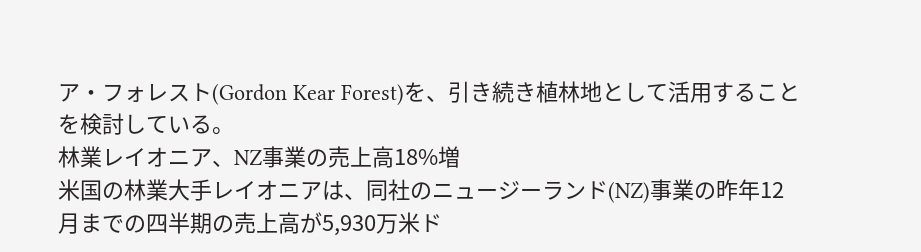ア・フォレスト(Gordon Kear Forest)を、引き続き植林地として活用することを検討している。
林業レイオニア、NZ事業の売上高18%増
米国の林業大手レイオニアは、同社のニュージーランド(NZ)事業の昨年12月までの四半期の売上高が5,930万米ド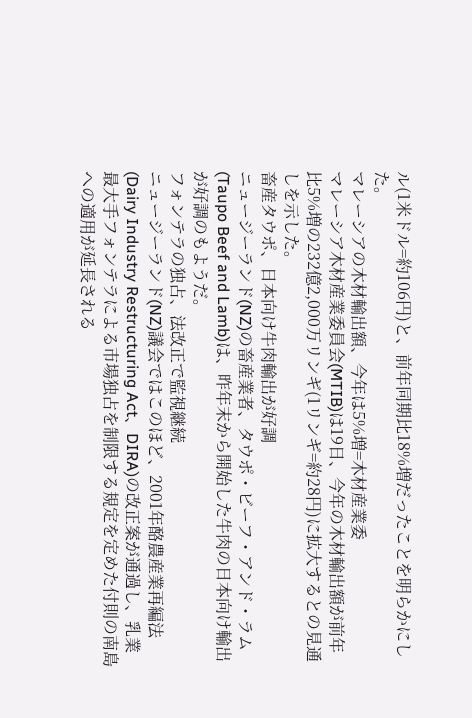ル(1米ドル=約106円)と、前年同期比18%増だったことを明らかにした。
マレーシアの木材輸出額、今年は5%増=木材産業委
マレーシア木材産業委員会(MTIB)は19日、今年の木材輸出額が前年比5%増の232億2,000万リンギ(1リンギ=約28円)に拡大するとの見通しを示した。
畜産タウポ、日本向け牛肉輸出が好調
ニュージーランド(NZ)の畜産業者、タウポ・ビーフ・アンド・ラム(Taupo Beef and Lamb)は、昨年末から開始した牛肉の日本向け輸出が好調のもようだ。
フォンテラの独占、法改正で監視継続
ニュージーランド(NZ)議会ではこのほど、2001年酪農産業再編法(Dairy Industry Restructuring Act、DIRA)の改正案が通過し、乳業最大手フォンテラによる市場独占を制限する規定を定めた付則の南島への適用が延長される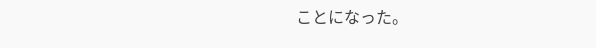ことになった。